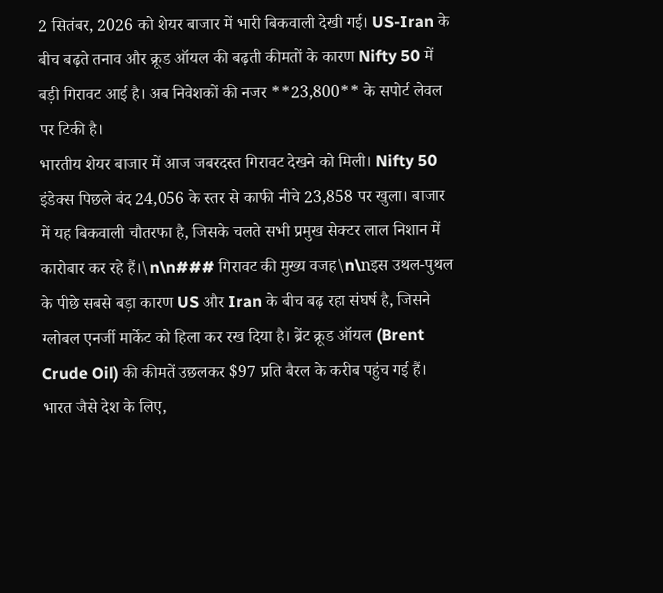2 सितंबर, 2026 को शेयर बाजार में भारी बिकवाली देखी गई। US-Iran के बीच बढ़ते तनाव और क्रूड ऑयल की बढ़ती कीमतों के कारण Nifty 50 में बड़ी गिरावट आई है। अब निवेशकों की नजर **23,800** के सपोर्ट लेवल पर टिकी है।
भारतीय शेयर बाजार में आज जबरदस्त गिरावट देखने को मिली। Nifty 50 इंडेक्स पिछले बंद 24,056 के स्तर से काफी नीचे 23,858 पर खुला। बाजार में यह बिकवाली चौतरफा है, जिसके चलते सभी प्रमुख सेक्टर लाल निशान में कारोबार कर रहे हैं।\n\n### गिरावट की मुख्य वजह\n\nइस उथल-पुथल के पीछे सबसे बड़ा कारण US और Iran के बीच बढ़ रहा संघर्ष है, जिसने ग्लोबल एनर्जी मार्केट को हिला कर रख दिया है। ब्रेंट क्रूड ऑयल (Brent Crude Oil) की कीमतें उछलकर $97 प्रति बैरल के करीब पहुंच गई हैं। भारत जैसे देश के लिए,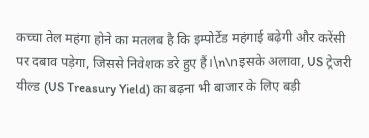कच्चा तेल महंगा होने का मतलब है कि इम्पोर्टेड महंगाई बढ़ेगी और करेंसी पर दबाव पड़ेगा, जिससे निवेशक डरे हुए हैं।\n\nइसके अलावा, US ट्रेजरी यील्ड (US Treasury Yield) का बढ़ना भी बाजार के लिए बड़ी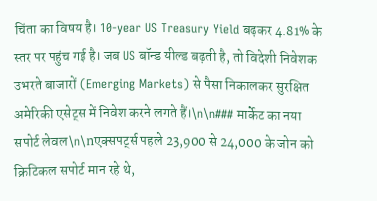चिंता का विषय है। 10-year US Treasury Yield बढ़कर 4.81% के स्तर पर पहुंच गई है। जब US बॉन्ड यील्ड बढ़ती है, तो विदेशी निवेशक उभरते बाजारों (Emerging Markets) से पैसा निकालकर सुरक्षित अमेरिकी एसेट्स में निवेश करने लगते हैं।\n\n### मार्केट का नया सपोर्ट लेवल\n\nएक्सपर्ट्स पहले 23,900 से 24,000 के जोन को क्रिटिकल सपोर्ट मान रहे थे,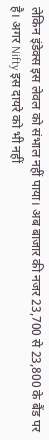लेकिन इंडेक्स इस लेवल को संभाल नहीं पाया। अब बाजार की नजर 23,700 से 23,800 के बैंड पर है। अगर Nifty इस दायरे को भी नहीं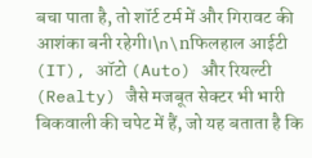बचा पाता है, तो शॉर्ट टर्म में और गिरावट की आशंका बनी रहेगी।\n\nफिलहाल आईटी (IT), ऑटो (Auto) और रियल्टी (Realty) जैसे मजबूत सेक्टर भी भारी बिकवाली की चपेट में हैं, जो यह बताता है कि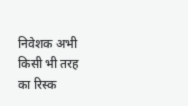निवेशक अभी किसी भी तरह का रिस्क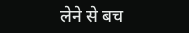लेने से बच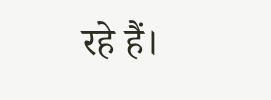रहे हैं।